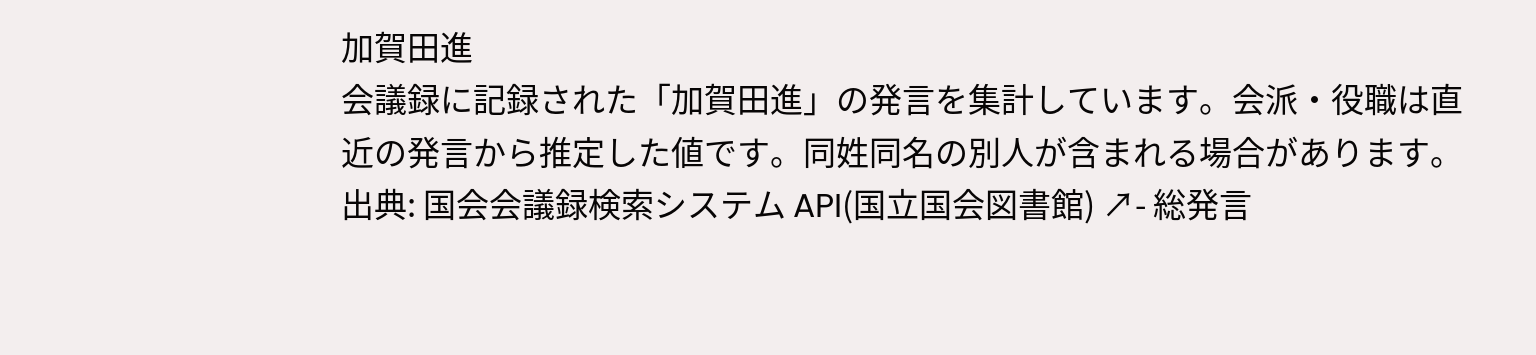加賀田進
会議録に記録された「加賀田進」の発言を集計しています。会派・役職は直近の発言から推定した値です。同姓同名の別人が含まれる場合があります。
出典: 国会会議録検索システム API(国立国会図書館) ↗- 総発言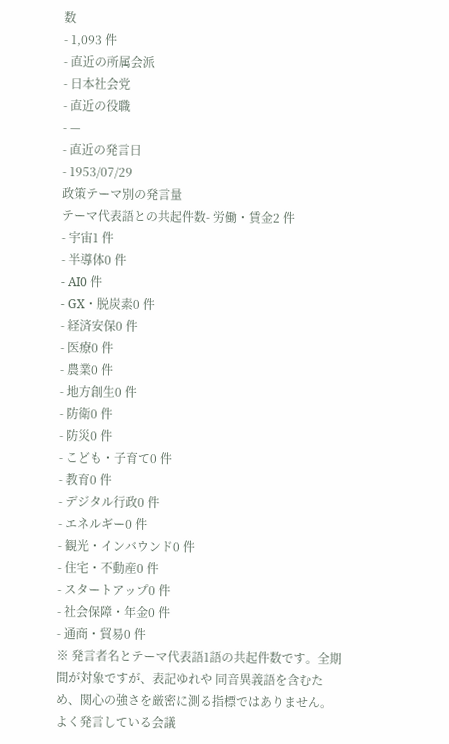数
- 1,093 件
- 直近の所属会派
- 日本社会党
- 直近の役職
- —
- 直近の発言日
- 1953/07/29
政策テーマ別の発言量
テーマ代表語との共起件数- 労働・賃金2 件
- 宇宙1 件
- 半導体0 件
- AI0 件
- GX・脱炭素0 件
- 経済安保0 件
- 医療0 件
- 農業0 件
- 地方創生0 件
- 防衛0 件
- 防災0 件
- こども・子育て0 件
- 教育0 件
- デジタル行政0 件
- エネルギー0 件
- 観光・インバウンド0 件
- 住宅・不動産0 件
- スタートアップ0 件
- 社会保障・年金0 件
- 通商・貿易0 件
※ 発言者名とテーマ代表語1語の共起件数です。全期間が対象ですが、表記ゆれや 同音異義語を含むため、関心の強さを厳密に測る指標ではありません。
よく発言している会議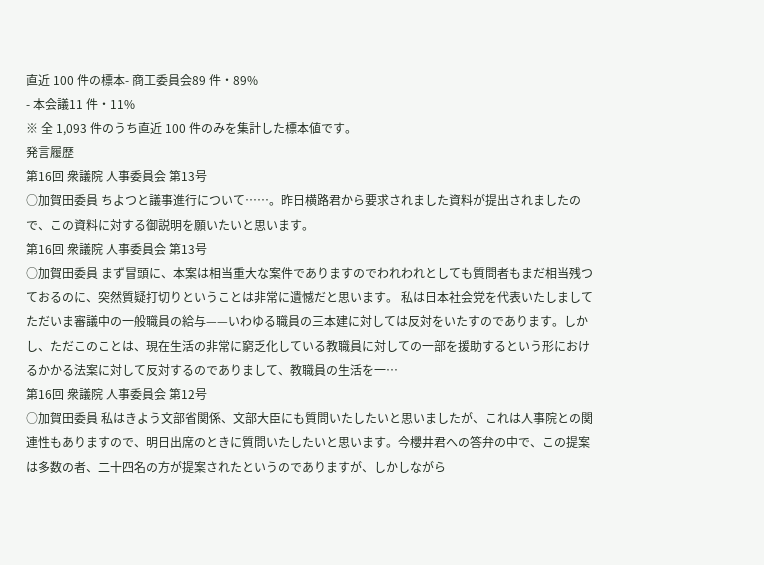直近 100 件の標本- 商工委員会89 件・89%
- 本会議11 件・11%
※ 全 1,093 件のうち直近 100 件のみを集計した標本値です。
発言履歴
第16回 衆議院 人事委員会 第13号
○加賀田委員 ちよつと議事進行について……。昨日横路君から要求されました資料が提出されましたので、この資料に対する御説明を願いたいと思います。
第16回 衆議院 人事委員会 第13号
○加賀田委員 まず冒頭に、本案は相当重大な案件でありますのでわれわれとしても質問者もまだ相当残つておるのに、突然質疑打切りということは非常に遺憾だと思います。 私は日本社会党を代表いたしましてただいま審議中の一般職員の給与——いわゆる職員の三本建に対しては反対をいたすのであります。しかし、ただこのことは、現在生活の非常に窮乏化している教職員に対しての一部を援助するという形におけるかかる法案に対して反対するのでありまして、教職員の生活を一…
第16回 衆議院 人事委員会 第12号
○加賀田委員 私はきよう文部省関係、文部大臣にも質問いたしたいと思いましたが、これは人事院との関連性もありますので、明日出席のときに質問いたしたいと思います。今櫻井君への答弁の中で、この提案は多数の者、二十四名の方が提案されたというのでありますが、しかしながら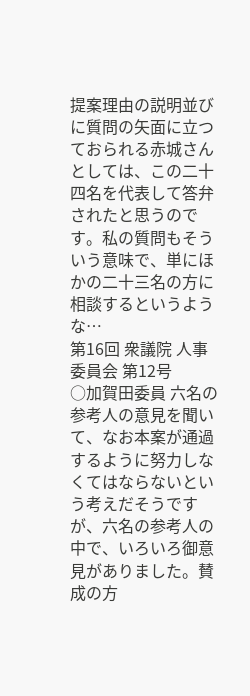提案理由の説明並びに質問の矢面に立つておられる赤城さんとしては、この二十四名を代表して答弁されたと思うのです。私の質問もそういう意味で、単にほかの二十三名の方に相談するというような…
第16回 衆議院 人事委員会 第12号
○加賀田委員 六名の参考人の意見を聞いて、なお本案が通過するように努力しなくてはならないという考えだそうですが、六名の参考人の中で、いろいろ御意見がありました。賛成の方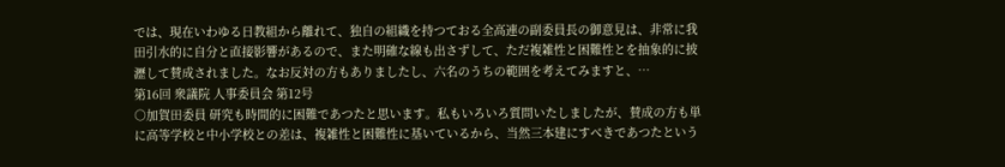では、現在いわゆる日教組から離れて、独自の組織を持つておる全高連の副委員長の御意見は、非常に我田引水的に自分と直接影響があるので、また明確な線も出さずして、ただ複雑性と困難性とを抽象的に披瀝して賛成されました。なお反対の方もありましたし、六名のうちの範囲を考えてみますと、…
第16回 衆議院 人事委員会 第12号
○加賀田委員 研究も時間的に困難であつたと思います。私もいろいろ質問いたしましたが、賛成の方も単に高等学校と中小学校との差は、複雑性と困難性に基いているから、当然三本建にすべきであつたという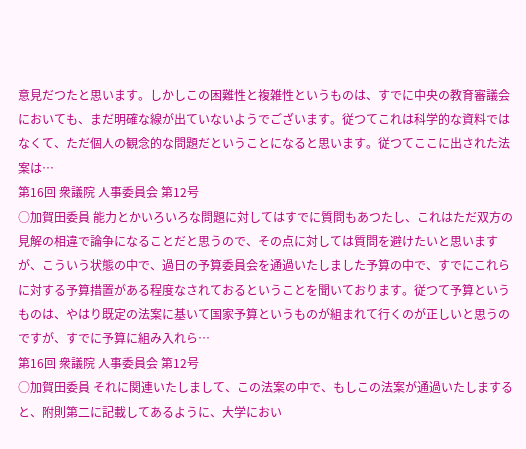意見だつたと思います。しかしこの困難性と複雑性というものは、すでに中央の教育審議会においても、まだ明確な線が出ていないようでございます。従つてこれは科学的な資料ではなくて、ただ個人の観念的な問題だということになると思います。従つてここに出された法案は…
第16回 衆議院 人事委員会 第12号
○加賀田委員 能力とかいろいろな問題に対してはすでに質問もあつたし、これはただ双方の見解の相違で論争になることだと思うので、その点に対しては質問を避けたいと思いますが、こういう状態の中で、過日の予算委員会を通過いたしました予算の中で、すでにこれらに対する予算措置がある程度なされておるということを聞いております。従つて予算というものは、やはり既定の法案に基いて国家予算というものが組まれて行くのが正しいと思うのですが、すでに予算に組み入れら…
第16回 衆議院 人事委員会 第12号
○加賀田委員 それに関連いたしまして、この法案の中で、もしこの法案が通過いたしますると、附則第二に記載してあるように、大学におい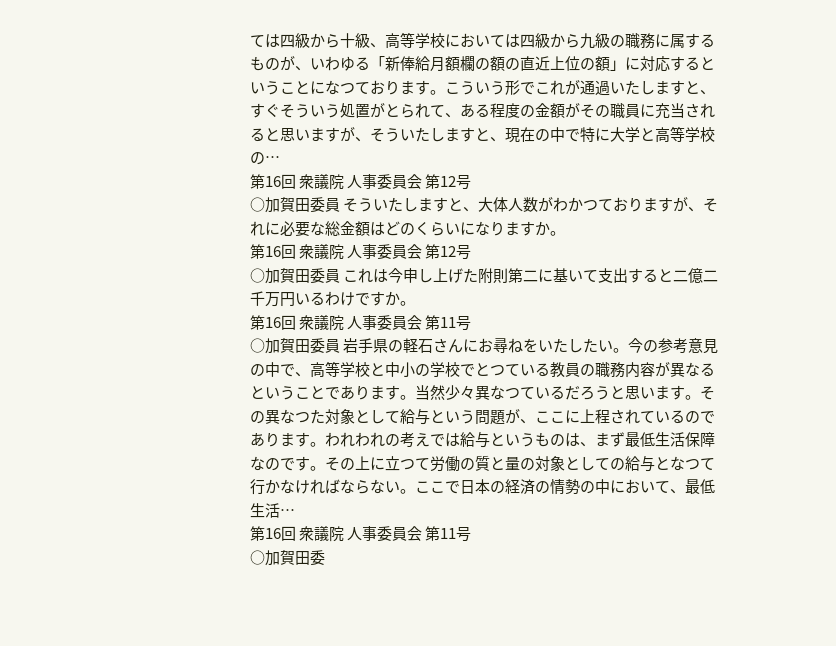ては四級から十級、高等学校においては四級から九級の職務に属するものが、いわゆる「新俸給月額欄の額の直近上位の額」に対応するということになつております。こういう形でこれが通過いたしますと、すぐそういう処置がとられて、ある程度の金額がその職員に充当されると思いますが、そういたしますと、現在の中で特に大学と高等学校の…
第16回 衆議院 人事委員会 第12号
○加賀田委員 そういたしますと、大体人数がわかつておりますが、それに必要な総金額はどのくらいになりますか。
第16回 衆議院 人事委員会 第12号
○加賀田委員 これは今申し上げた附則第二に基いて支出すると二億二千万円いるわけですか。
第16回 衆議院 人事委員会 第11号
○加賀田委員 岩手県の軽石さんにお尋ねをいたしたい。今の参考意見の中で、高等学校と中小の学校でとつている教員の職務内容が異なるということであります。当然少々異なつているだろうと思います。その異なつた対象として給与という問題が、ここに上程されているのであります。われわれの考えでは給与というものは、まず最低生活保障なのです。その上に立つて労働の質と量の対象としての給与となつて行かなければならない。ここで日本の経済の情勢の中において、最低生活…
第16回 衆議院 人事委員会 第11号
○加賀田委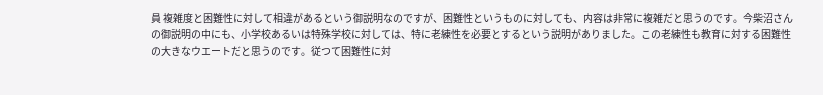員 複雑度と困難性に対して相違があるという御説明なのですが、困難性というものに対しても、内容は非常に複雑だと思うのです。今柴沼さんの御説明の中にも、小学校あるいは特殊学校に対しては、特に老練性を必要とするという説明がありました。この老練性も教育に対する困難性の大きなウエートだと思うのです。従つて困難性に対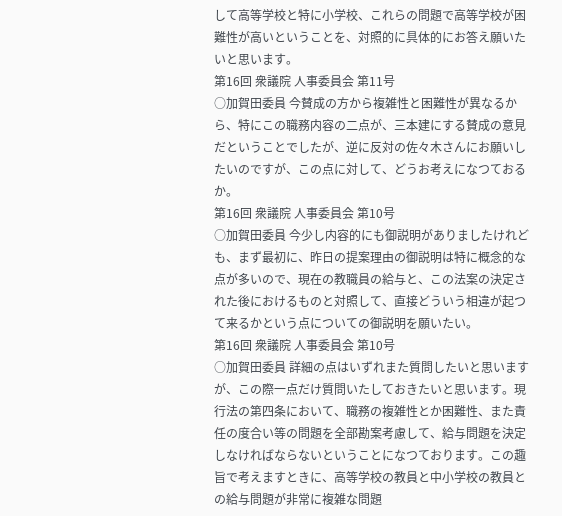して高等学校と特に小学校、これらの問題で高等学校が困難性が高いということを、対照的に具体的にお答え願いたいと思います。
第16回 衆議院 人事委員会 第11号
○加賀田委員 今賛成の方から複雑性と困難性が異なるから、特にこの職務内容の二点が、三本建にする賛成の意見だということでしたが、逆に反対の佐々木さんにお願いしたいのですが、この点に対して、どうお考えになつておるか。
第16回 衆議院 人事委員会 第10号
○加賀田委員 今少し内容的にも御説明がありましたけれども、まず最初に、昨日の提案理由の御説明は特に概念的な点が多いので、現在の教職員の給与と、この法案の決定された後におけるものと対照して、直接どういう相違が起つて来るかという点についての御説明を願いたい。
第16回 衆議院 人事委員会 第10号
○加賀田委員 詳細の点はいずれまた質問したいと思いますが、この際一点だけ質問いたしておきたいと思います。現行法の第四条において、職務の複雑性とか困難性、また責任の度合い等の問題を全部勘案考慮して、給与問題を決定しなければならないということになつております。この趣旨で考えますときに、高等学校の教員と中小学校の教員との給与問題が非常に複雑な問題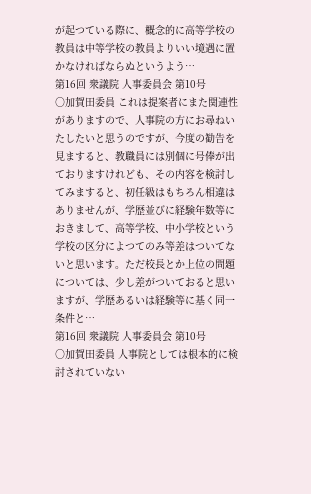が起つている際に、概念的に高等学校の教員は中等学校の教員よりいい境遇に置かなければならぬというよう…
第16回 衆議院 人事委員会 第10号
○加賀田委員 これは提案者にまた関連性がありますので、人事院の方にお尋ねいたしたいと思うのですが、今度の勧告を見ますると、教職員には別個に号俸が出ておりますけれども、その内容を検討してみますると、初任級はもちろん相違はありませんが、学歴並びに経験年数等におきまして、高等学校、中小学校という学校の区分によつてのみ等差はついてないと思います。ただ校長とか上位の問題については、少し差がついておると思いますが、学歴あるいは経験等に基く同一条件と…
第16回 衆議院 人事委員会 第10号
○加賀田委員 人事院としては根本的に検討されていない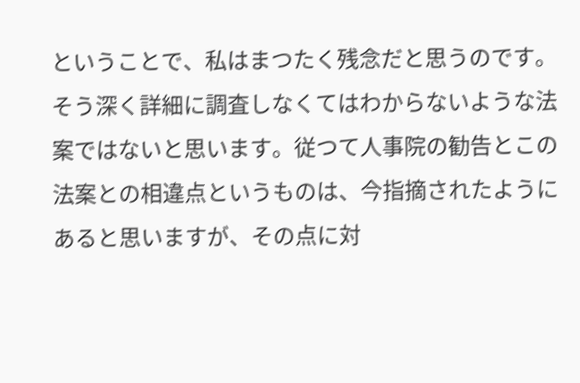ということで、私はまつたく残念だと思うのです。そう深く詳細に調査しなくてはわからないような法案ではないと思います。従つて人事院の勧告とこの法案との相違点というものは、今指摘されたようにあると思いますが、その点に対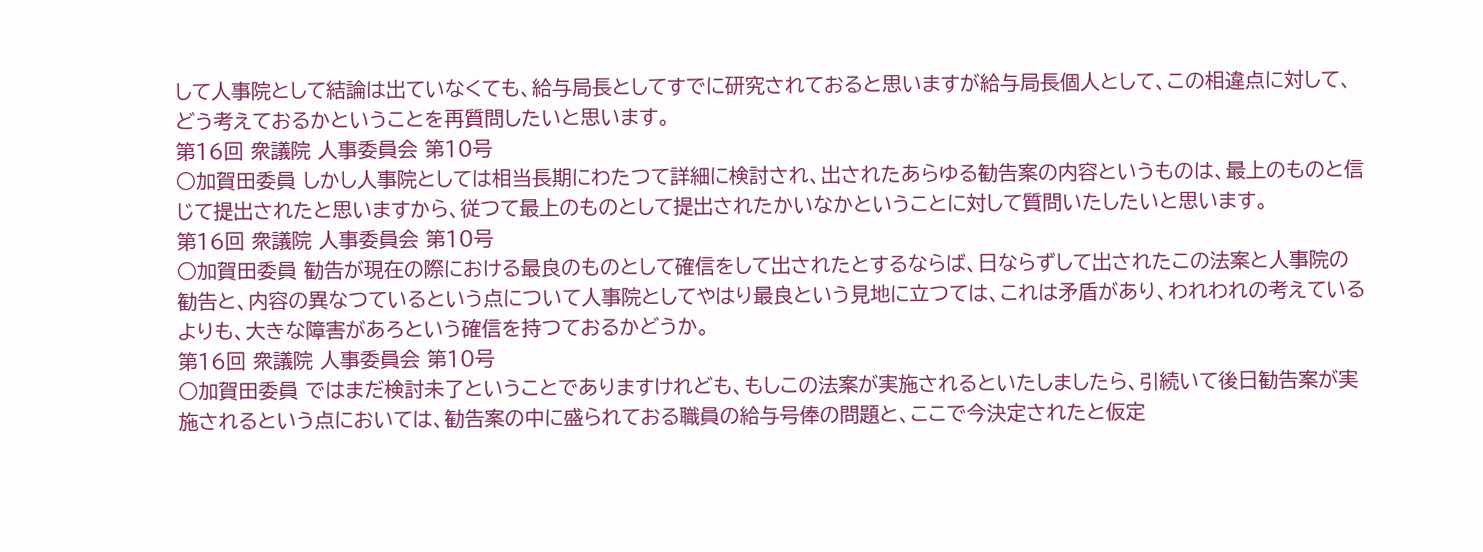して人事院として結論は出ていなくても、給与局長としてすでに研究されておると思いますが給与局長個人として、この相違点に対して、どう考えておるかということを再質問したいと思います。
第16回 衆議院 人事委員会 第10号
○加賀田委員 しかし人事院としては相当長期にわたつて詳細に検討され、出されたあらゆる勧告案の内容というものは、最上のものと信じて提出されたと思いますから、従つて最上のものとして提出されたかいなかということに対して質問いたしたいと思います。
第16回 衆議院 人事委員会 第10号
○加賀田委員 勧告が現在の際における最良のものとして確信をして出されたとするならば、日ならずして出されたこの法案と人事院の勧告と、内容の異なつているという点について人事院としてやはり最良という見地に立つては、これは矛盾があり、われわれの考えているよりも、大きな障害があろという確信を持つておるかどうか。
第16回 衆議院 人事委員会 第10号
○加賀田委員 ではまだ検討未了ということでありますけれども、もしこの法案が実施されるといたしましたら、引続いて後日勧告案が実施されるという点においては、勧告案の中に盛られておる職員の給与号俸の問題と、ここで今決定されたと仮定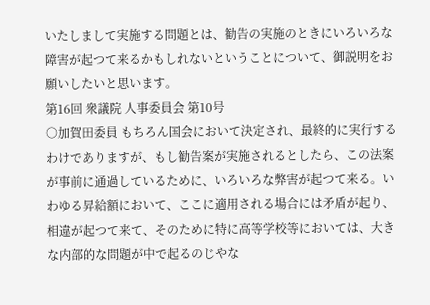いたしまして実施する問題とは、勧告の実施のときにいろいろな障害が起つて来るかもしれないということについて、御説明をお願いしたいと思います。
第16回 衆議院 人事委員会 第10号
○加賀田委員 もちろん国会において決定され、最終的に実行するわけでありますが、もし勧告案が実施されるとしたら、この法案が事前に通過しているために、いろいろな弊害が起つて来る。いわゆる昇給額において、ここに適用される場合には矛盾が起り、相違が起つて来て、そのために特に高等学校等においては、大きな内部的な問題が中で起るのじやな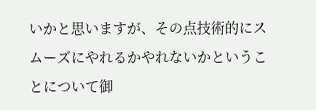いかと思いますが、その点技術的にスムーズにやれるかやれないかということについて御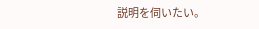説明を伺いたい。